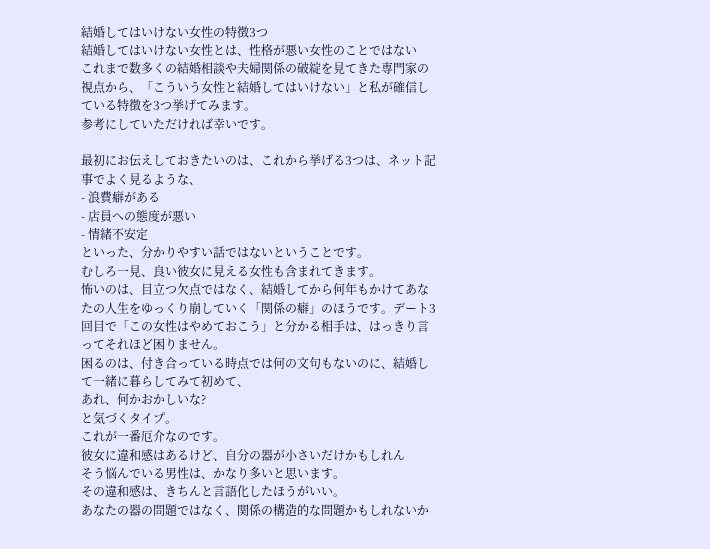結婚してはいけない女性の特徴3つ
結婚してはいけない女性とは、性格が悪い女性のことではない
これまで数多くの結婚相談や夫婦関係の破綻を見てきた専門家の視点から、「こういう女性と結婚してはいけない」と私が確信している特徴を3つ挙げてみます。
参考にしていただければ幸いです。

最初にお伝えしておきたいのは、これから挙げる3つは、ネット記事でよく見るような、
- 浪費癖がある
- 店員への態度が悪い
- 情緒不安定
といった、分かりやすい話ではないということです。
むしろ一見、良い彼女に見える女性も含まれてきます。
怖いのは、目立つ欠点ではなく、結婚してから何年もかけてあなたの人生をゆっくり崩していく「関係の癖」のほうです。デート3回目で「この女性はやめておこう」と分かる相手は、はっきり言ってそれほど困りません。
困るのは、付き合っている時点では何の文句もないのに、結婚して一緒に暮らしてみて初めて、
あれ、何かおかしいな?
と気づくタイプ。
これが一番厄介なのです。
彼女に違和感はあるけど、自分の器が小さいだけかもしれん
そう悩んでいる男性は、かなり多いと思います。
その違和感は、きちんと言語化したほうがいい。
あなたの器の問題ではなく、関係の構造的な問題かもしれないか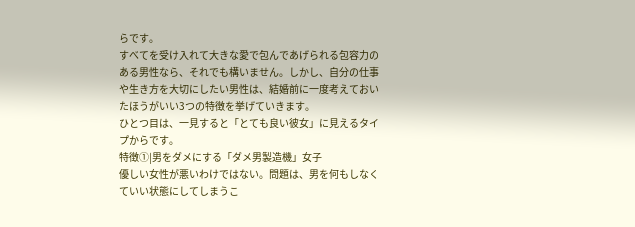らです。
すべてを受け入れて大きな愛で包んであげられる包容力のある男性なら、それでも構いません。しかし、自分の仕事や生き方を大切にしたい男性は、結婚前に一度考えておいたほうがいい3つの特徴を挙げていきます。
ひとつ目は、一見すると「とても良い彼女」に見えるタイプからです。
特徴①|男をダメにする「ダメ男製造機」女子
優しい女性が悪いわけではない。問題は、男を何もしなくていい状態にしてしまうこ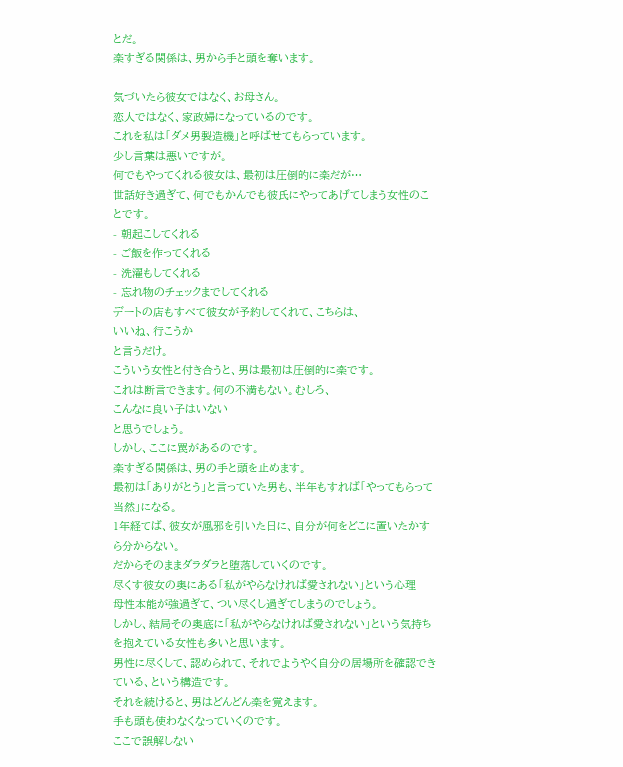とだ。
楽すぎる関係は、男から手と頭を奪います。

気づいたら彼女ではなく、お母さん。
恋人ではなく、家政婦になっているのです。
これを私は「ダメ男製造機」と呼ばせてもらっています。
少し言葉は悪いですが。
何でもやってくれる彼女は、最初は圧倒的に楽だが…
世話好き過ぎて、何でもかんでも彼氏にやってあげてしまう女性のことです。
- 朝起こしてくれる
- ご飯を作ってくれる
- 洗濯もしてくれる
- 忘れ物のチェックまでしてくれる
デートの店もすべて彼女が予約してくれて、こちらは、
いいね、行こうか
と言うだけ。
こういう女性と付き合うと、男は最初は圧倒的に楽です。
これは断言できます。何の不満もない。むしろ、
こんなに良い子はいない
と思うでしょう。
しかし、ここに罠があるのです。
楽すぎる関係は、男の手と頭を止めます。
最初は「ありがとう」と言っていた男も、半年もすれば「やってもらって当然」になる。
1年経てば、彼女が風邪を引いた日に、自分が何をどこに置いたかすら分からない。
だからそのままダラダラと堕落していくのです。
尽くす彼女の奥にある「私がやらなければ愛されない」という心理
母性本能が強過ぎて、つい尽くし過ぎてしまうのでしょう。
しかし、結局その奥底に「私がやらなければ愛されない」という気持ちを抱えている女性も多いと思います。
男性に尽くして、認められて、それでようやく自分の居場所を確認できている、という構造です。
それを続けると、男はどんどん楽を覚えます。
手も頭も使わなくなっていくのです。
ここで誤解しない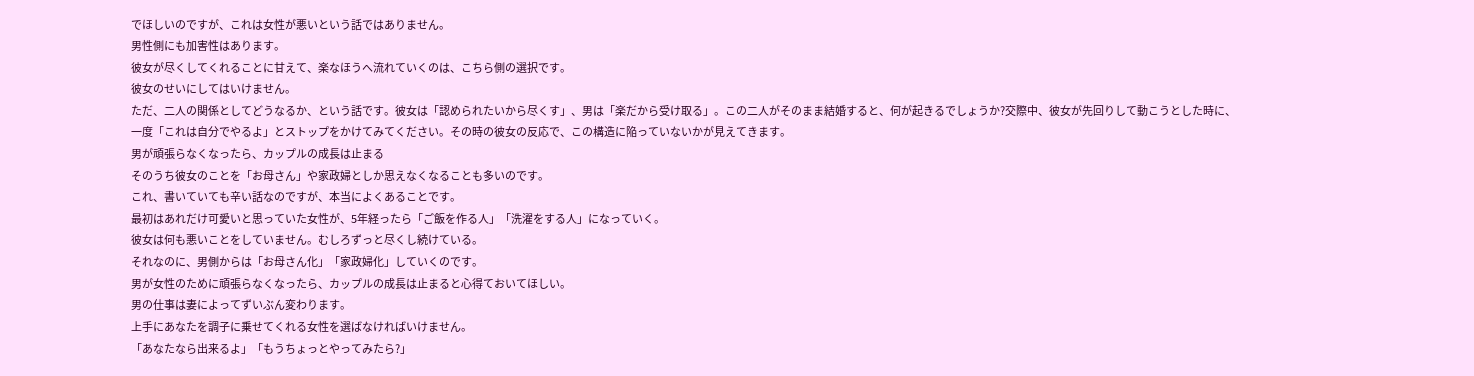でほしいのですが、これは女性が悪いという話ではありません。
男性側にも加害性はあります。
彼女が尽くしてくれることに甘えて、楽なほうへ流れていくのは、こちら側の選択です。
彼女のせいにしてはいけません。
ただ、二人の関係としてどうなるか、という話です。彼女は「認められたいから尽くす」、男は「楽だから受け取る」。この二人がそのまま結婚すると、何が起きるでしょうか?交際中、彼女が先回りして動こうとした時に、一度「これは自分でやるよ」とストップをかけてみてください。その時の彼女の反応で、この構造に陥っていないかが見えてきます。
男が頑張らなくなったら、カップルの成長は止まる
そのうち彼女のことを「お母さん」や家政婦としか思えなくなることも多いのです。
これ、書いていても辛い話なのですが、本当によくあることです。
最初はあれだけ可愛いと思っていた女性が、5年経ったら「ご飯を作る人」「洗濯をする人」になっていく。
彼女は何も悪いことをしていません。むしろずっと尽くし続けている。
それなのに、男側からは「お母さん化」「家政婦化」していくのです。
男が女性のために頑張らなくなったら、カップルの成長は止まると心得ておいてほしい。
男の仕事は妻によってずいぶん変わります。
上手にあなたを調子に乗せてくれる女性を選ばなければいけません。
「あなたなら出来るよ」「もうちょっとやってみたら?」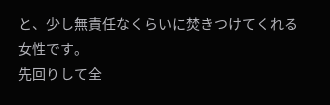と、少し無責任なくらいに焚きつけてくれる女性です。
先回りして全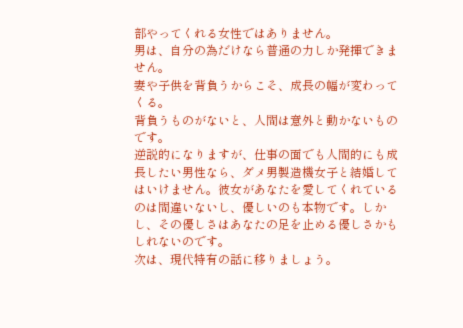部やってくれる女性ではありません。
男は、自分の為だけなら普通の力しか発揮できません。
妻や子供を背負うからこそ、成長の幅が変わってくる。
背負うものがないと、人間は意外と動かないものです。
逆説的になりますが、仕事の面でも人間的にも成長したい男性なら、ダメ男製造機女子と結婚してはいけません。彼女があなたを愛してくれているのは間違いないし、優しいのも本物です。しかし、その優しさはあなたの足を止める優しさかもしれないのです。
次は、現代特有の話に移りましょう。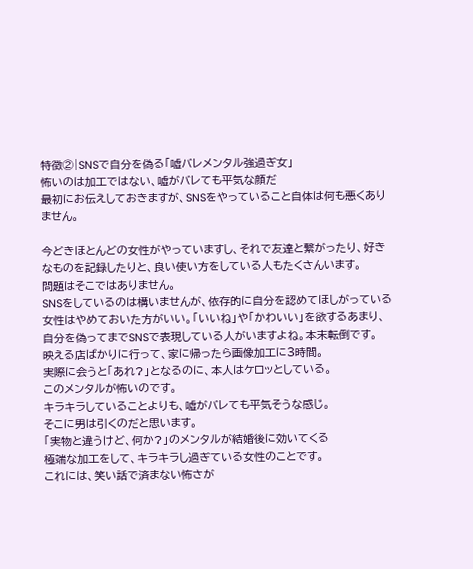特徴②|SNSで自分を偽る「嘘バレメンタル強過ぎ女」
怖いのは加工ではない、嘘がバレても平気な顔だ
最初にお伝えしておきますが、SNSをやっていること自体は何も悪くありません。

今どきほとんどの女性がやっていますし、それで友達と繋がったり、好きなものを記録したりと、良い使い方をしている人もたくさんいます。
問題はそこではありません。
SNSをしているのは構いませんが、依存的に自分を認めてほしがっている女性はやめておいた方がいい。「いいね」や「かわいい」を欲するあまり、自分を偽ってまでSNSで表現している人がいますよね。本末転倒です。
映える店ばかりに行って、家に帰ったら画像加工に3時間。
実際に会うと「あれ?」となるのに、本人はケロッとしている。
このメンタルが怖いのです。
キラキラしていることよりも、嘘がバレても平気そうな感じ。
そこに男は引くのだと思います。
「実物と違うけど、何か?」のメンタルが結婚後に効いてくる
極端な加工をして、キラキラし過ぎている女性のことです。
これには、笑い話で済まない怖さが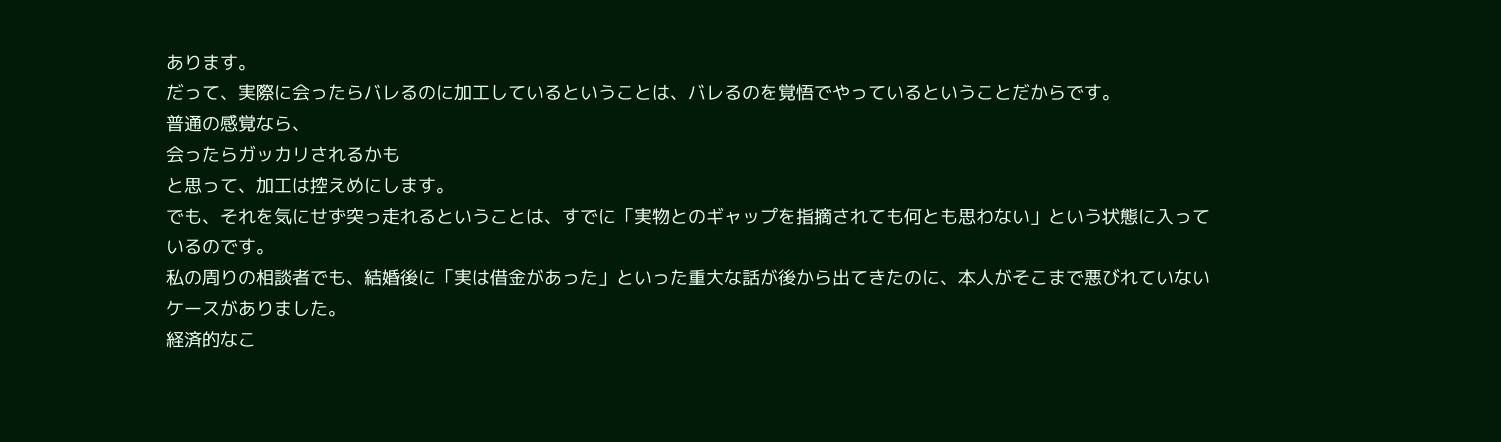あります。
だって、実際に会ったらバレるのに加工しているということは、バレるのを覚悟でやっているということだからです。
普通の感覚なら、
会ったらガッカリされるかも
と思って、加工は控えめにします。
でも、それを気にせず突っ走れるということは、すでに「実物とのギャップを指摘されても何とも思わない」という状態に入っているのです。
私の周りの相談者でも、結婚後に「実は借金があった」といった重大な話が後から出てきたのに、本人がそこまで悪びれていないケースがありました。
経済的なこ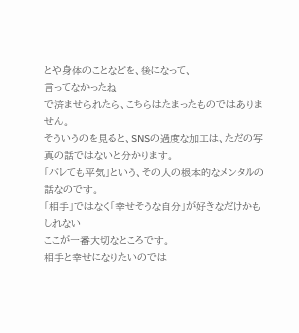とや身体のことなどを、後になって、
言ってなかったね
で済ませられたら、こちらはたまったものではありません。
そういうのを見ると、SNSの過度な加工は、ただの写真の話ではないと分かります。
「バレても平気」という、その人の根本的なメンタルの話なのです。
「相手」ではなく「幸せそうな自分」が好きなだけかもしれない
ここが一番大切なところです。
相手と幸せになりたいのでは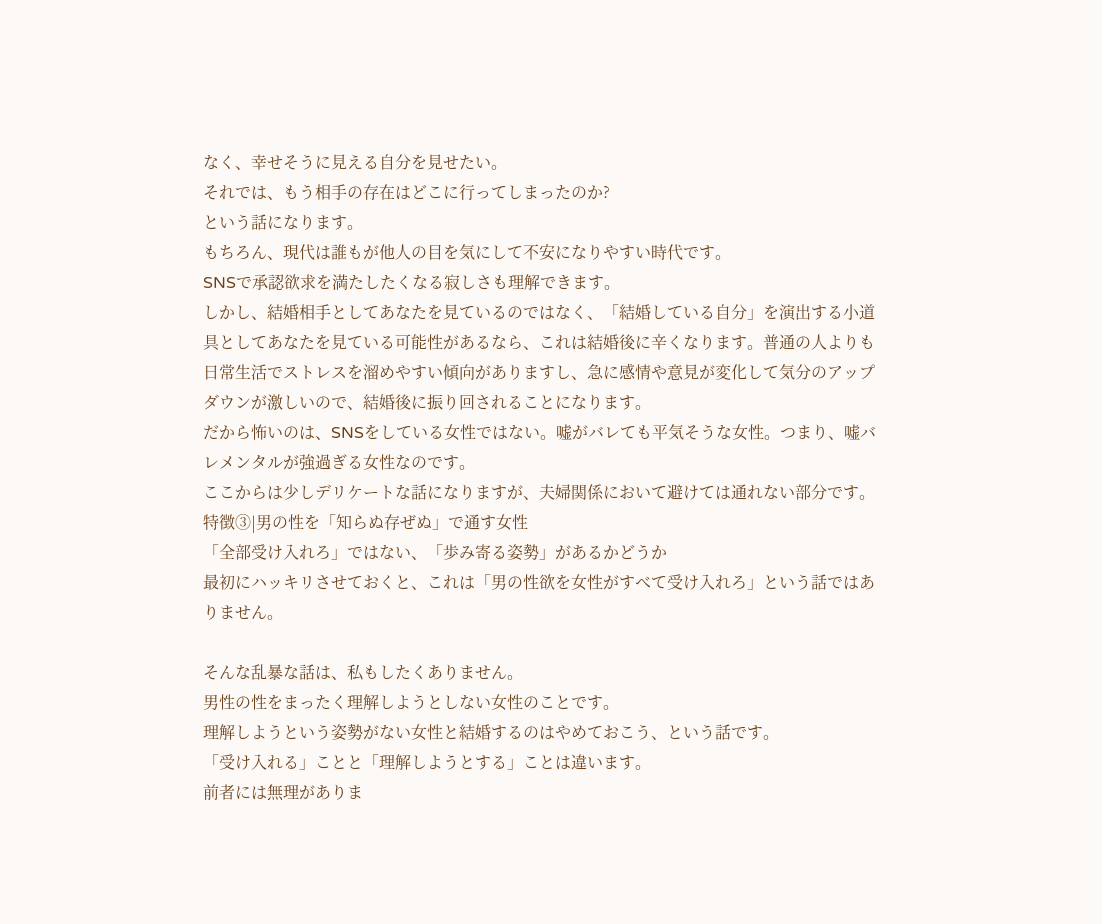なく、幸せそうに見える自分を見せたい。
それでは、もう相手の存在はどこに行ってしまったのか?
という話になります。
もちろん、現代は誰もが他人の目を気にして不安になりやすい時代です。
SNSで承認欲求を満たしたくなる寂しさも理解できます。
しかし、結婚相手としてあなたを見ているのではなく、「結婚している自分」を演出する小道具としてあなたを見ている可能性があるなら、これは結婚後に辛くなります。普通の人よりも日常生活でストレスを溜めやすい傾向がありますし、急に感情や意見が変化して気分のアップダウンが激しいので、結婚後に振り回されることになります。
だから怖いのは、SNSをしている女性ではない。嘘がバレても平気そうな女性。つまり、嘘バレメンタルが強過ぎる女性なのです。
ここからは少しデリケートな話になりますが、夫婦関係において避けては通れない部分です。
特徴③|男の性を「知らぬ存ぜぬ」で通す女性
「全部受け入れろ」ではない、「歩み寄る姿勢」があるかどうか
最初にハッキリさせておくと、これは「男の性欲を女性がすべて受け入れろ」という話ではありません。

そんな乱暴な話は、私もしたくありません。
男性の性をまったく理解しようとしない女性のことです。
理解しようという姿勢がない女性と結婚するのはやめておこう、という話です。
「受け入れる」ことと「理解しようとする」ことは違います。
前者には無理がありま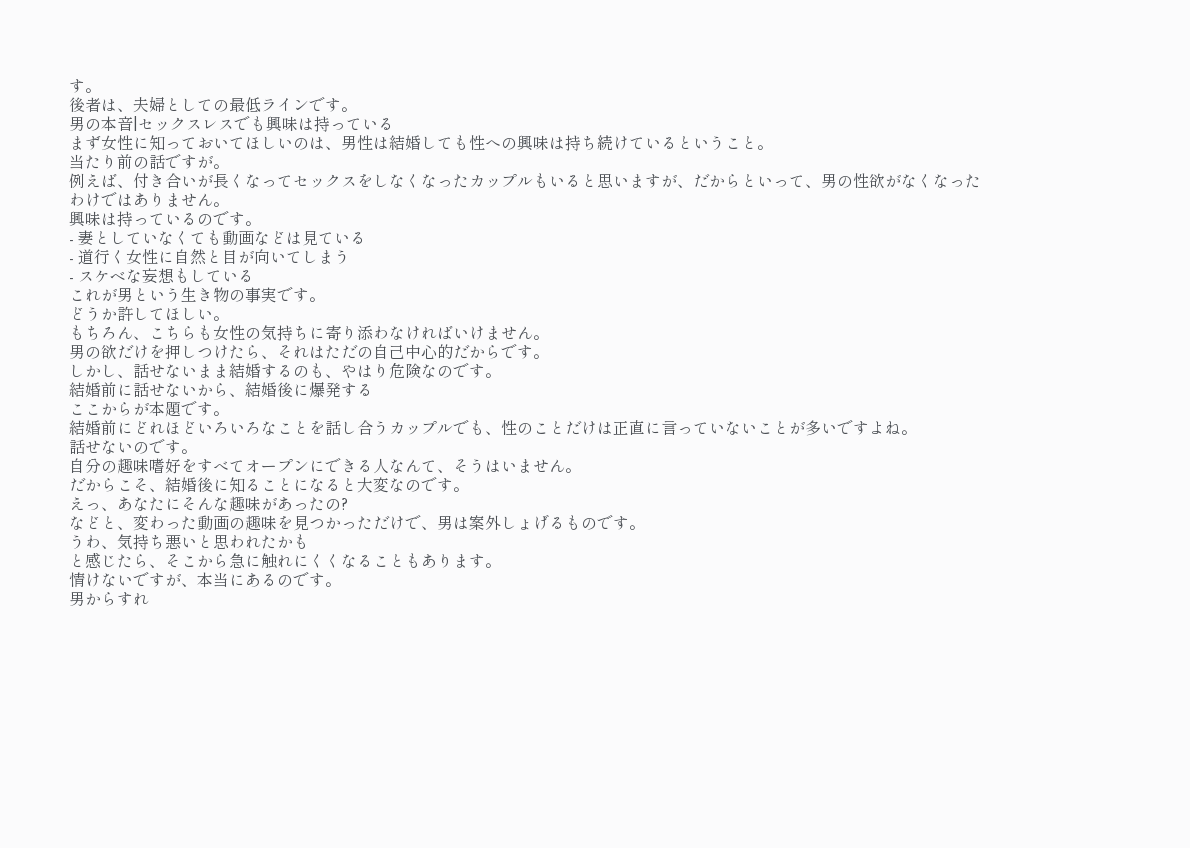す。
後者は、夫婦としての最低ラインです。
男の本音|セックスレスでも興味は持っている
まず女性に知っておいてほしいのは、男性は結婚しても性への興味は持ち続けているということ。
当たり前の話ですが。
例えば、付き合いが長くなってセックスをしなくなったカップルもいると思いますが、だからといって、男の性欲がなくなったわけではありません。
興味は持っているのです。
- 妻としていなくても動画などは見ている
- 道行く女性に自然と目が向いてしまう
- スケベな妄想もしている
これが男という生き物の事実です。
どうか許してほしい。
もちろん、こちらも女性の気持ちに寄り添わなければいけません。
男の欲だけを押しつけたら、それはただの自己中心的だからです。
しかし、話せないまま結婚するのも、やはり危険なのです。
結婚前に話せないから、結婚後に爆発する
ここからが本題です。
結婚前にどれほどいろいろなことを話し合うカップルでも、性のことだけは正直に言っていないことが多いですよね。
話せないのです。
自分の趣味嗜好をすべてオープンにできる人なんて、そうはいません。
だからこそ、結婚後に知ることになると大変なのです。
えっ、あなたにそんな趣味があったの?
などと、変わった動画の趣味を見つかっただけで、男は案外しょげるものです。
うわ、気持ち悪いと思われたかも
と感じたら、そこから急に触れにくくなることもあります。
情けないですが、本当にあるのです。
男からすれ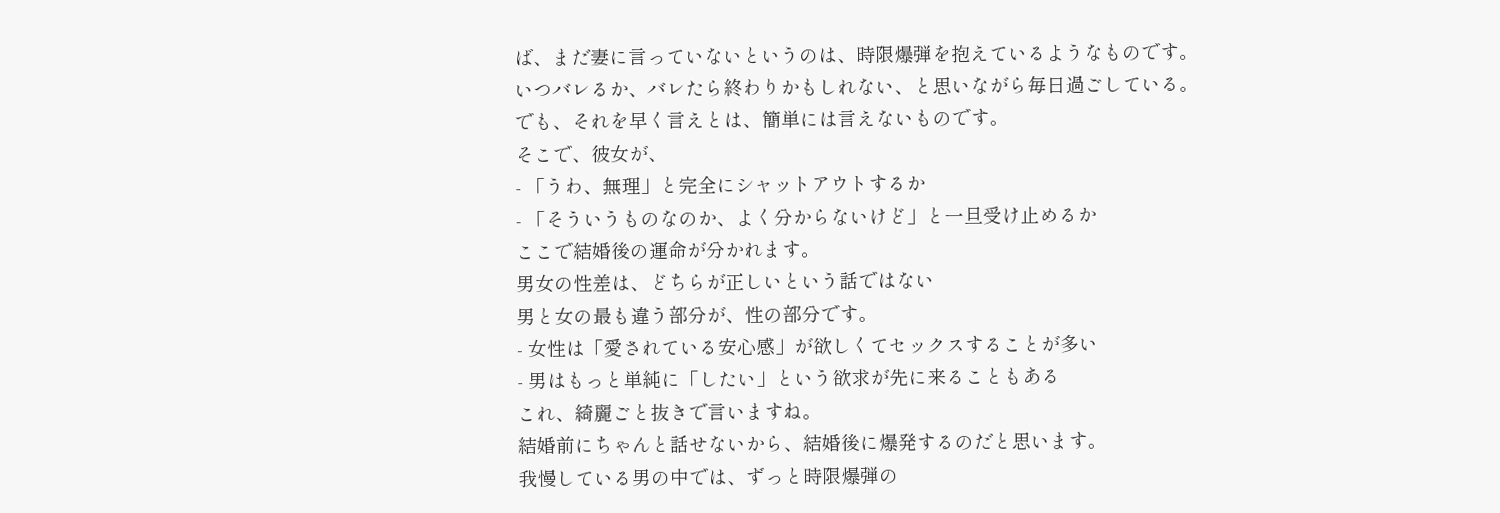ば、まだ妻に言っていないというのは、時限爆弾を抱えているようなものです。
いつバレるか、バレたら終わりかもしれない、と思いながら毎日過ごしている。
でも、それを早く言えとは、簡単には言えないものです。
そこで、彼女が、
- 「うわ、無理」と完全にシャットアウトするか
- 「そういうものなのか、よく分からないけど」と一旦受け止めるか
ここで結婚後の運命が分かれます。
男女の性差は、どちらが正しいという話ではない
男と女の最も違う部分が、性の部分です。
- 女性は「愛されている安心感」が欲しくてセックスすることが多い
- 男はもっと単純に「したい」という欲求が先に来ることもある
これ、綺麗ごと抜きで言いますね。
結婚前にちゃんと話せないから、結婚後に爆発するのだと思います。
我慢している男の中では、ずっと時限爆弾の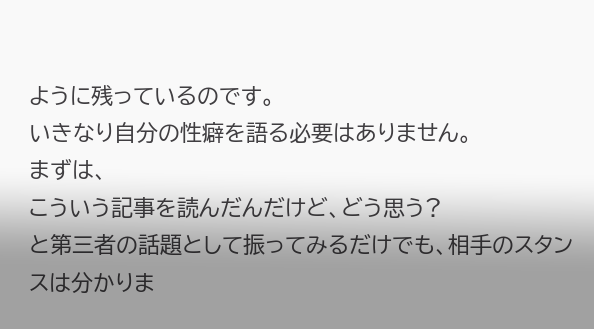ように残っているのです。
いきなり自分の性癖を語る必要はありません。
まずは、
こういう記事を読んだんだけど、どう思う?
と第三者の話題として振ってみるだけでも、相手のスタンスは分かりま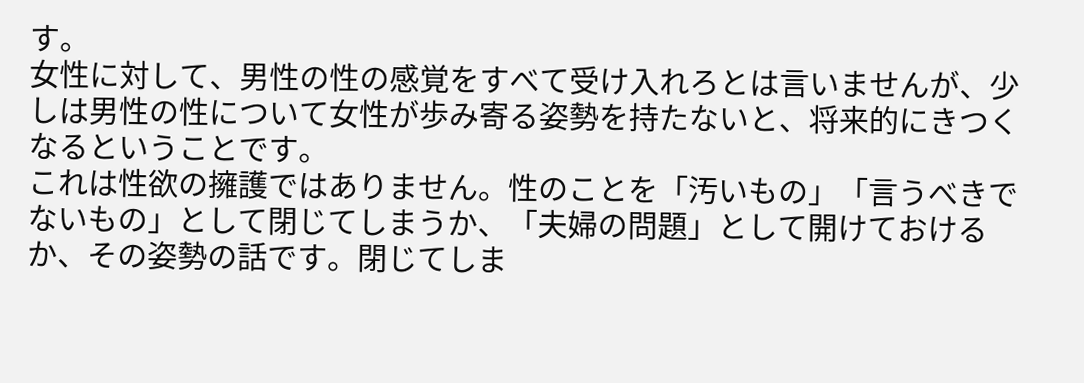す。
女性に対して、男性の性の感覚をすべて受け入れろとは言いませんが、少しは男性の性について女性が歩み寄る姿勢を持たないと、将来的にきつくなるということです。
これは性欲の擁護ではありません。性のことを「汚いもの」「言うべきでないもの」として閉じてしまうか、「夫婦の問題」として開けておけるか、その姿勢の話です。閉じてしま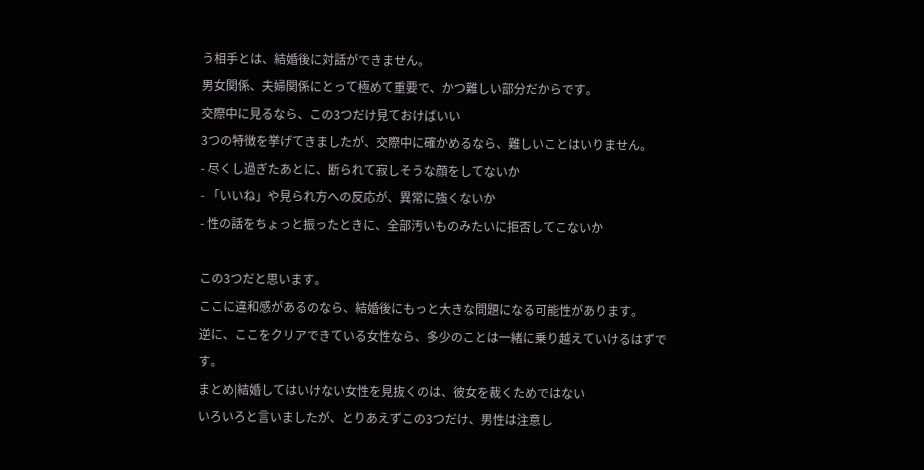う相手とは、結婚後に対話ができません。
男女関係、夫婦関係にとって極めて重要で、かつ難しい部分だからです。
交際中に見るなら、この3つだけ見ておけばいい
3つの特徴を挙げてきましたが、交際中に確かめるなら、難しいことはいりません。
- 尽くし過ぎたあとに、断られて寂しそうな顔をしてないか
- 「いいね」や見られ方への反応が、異常に強くないか
- 性の話をちょっと振ったときに、全部汚いものみたいに拒否してこないか

この3つだと思います。
ここに違和感があるのなら、結婚後にもっと大きな問題になる可能性があります。
逆に、ここをクリアできている女性なら、多少のことは一緒に乗り越えていけるはずです。
まとめ|結婚してはいけない女性を見抜くのは、彼女を裁くためではない
いろいろと言いましたが、とりあえずこの3つだけ、男性は注意し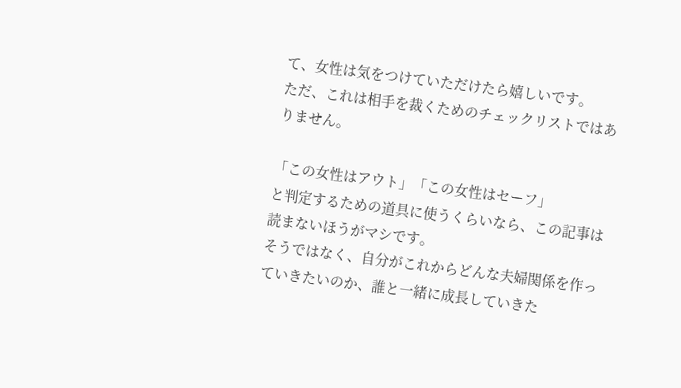て、女性は気をつけていただけたら嬉しいです。
ただ、これは相手を裁くためのチェックリストではありません。

「この女性はアウト」「この女性はセーフ」
と判定するための道具に使うくらいなら、この記事は読まないほうがマシです。
そうではなく、自分がこれからどんな夫婦関係を作っていきたいのか、誰と一緒に成長していきた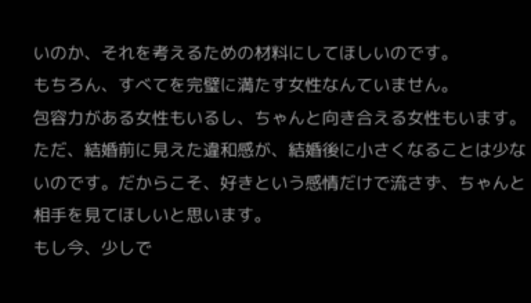いのか、それを考えるための材料にしてほしいのです。
もちろん、すべてを完璧に満たす女性なんていません。
包容力がある女性もいるし、ちゃんと向き合える女性もいます。
ただ、結婚前に見えた違和感が、結婚後に小さくなることは少ないのです。だからこそ、好きという感情だけで流さず、ちゃんと相手を見てほしいと思います。
もし今、少しで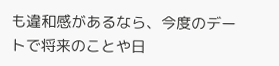も違和感があるなら、今度のデートで将来のことや日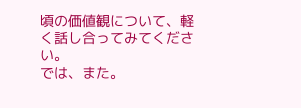頃の価値観について、軽く話し合ってみてください。
では、また。